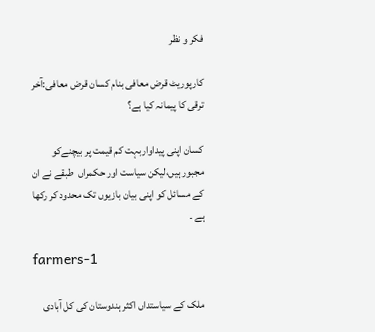فکر و نظر

کارپوریٹ قرض معافی بنام کسان قرض معافی:آخر ترقی کا پیمانہ کیا ہے؟

کسان اپنی پیداواربہت کم قیمت پر بیچنےکو مجبور ہیں،لیکن سیاست اور حکمراں  طبقے نے ان کے مسائل کو اپنی بیان بازیوں تک محدود کر رکھا ہے ۔

farmers-1

ملک کے سیاستداں اکثر ہندوستان کی کل آبادی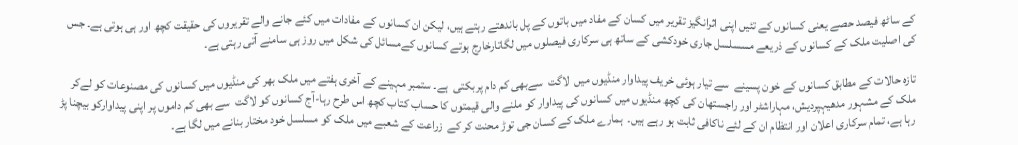کے ساٹھ فیصد حصے یعنی کسانوں کے تئیں اپنی اثرانگیز تقریر میں کسان کے مفاد میں باتوں کے پل باندھتے رہتے ہیں، لیکن ان کسانوں کے مفادات میں کئے جانے والے تقریروں کی حقیقت کچھ اور ہی ہوتی ہے۔ جس کی اصلیت ملک کے کسانوں کے ذریعے مسسلسل جاری خودکشی کے ساتھ ہی سرکاری فیصلوں میں لگاتارخارج ہوتے کسانوں کےمسائل کی شکل میں روز ہی سامنے آتی رہتی ہے۔

تازہ حالات کے مطابق کسانوں کے خون پسینے  سے تیار ہوئی خریف پیداوار منڈیوں میں  لاگت  سےبھی کم دام پربکتی  ہے۔ ستمبر مہینے کے آخری ہفتے میں ملک بھر کی منڈیوں میں کسانوں کی مصنوعات کو لےکر ملک کے مشہور مدھیہپردیش، مہاراشٹر اور راجستھان کی کچھ منڈیوں میں کسانوں کی پیداوار کو ملنے والی قیمتوں کا حساب کتاب کچھ اس طرح رہا-آج کسانوں کو لاگت  سے بھی کم داموں پر اپنی پیداوارکو بیچنا پڑ رہا ہے، تمام سرکاری اعلان اور انتظام ان کے لئے ناکافی ثابت ہو رہے ہیں۔  ہمارے ملک کے کسان جی توڑ محنت کر کے  زراعت کے شعبے میں ملک کو مسلسل خود مختار بنانے میں لگا ہے۔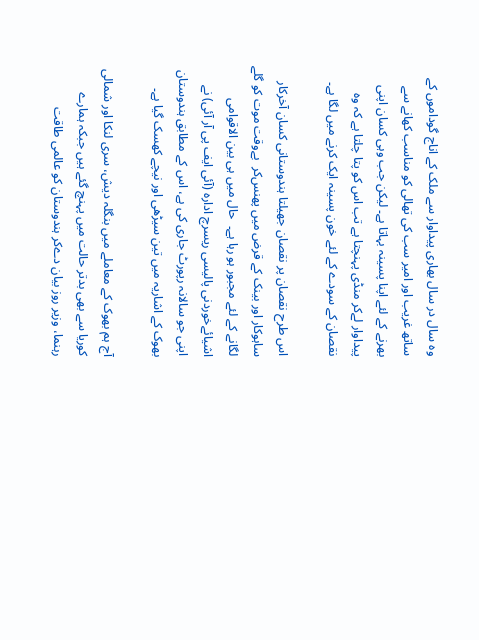وہ سال در سال بھاری پیداوار سے ملک کے اناج گوداموں کے ساتھ غریب اور امیر سب کی تھالی کو مناسب کھانے سے بھرنے کے لئے اپنا پسینہ بہاتا ہے۔ لیکن جب وہی کسان اپنی پیداوار لےکر منڈی پہنچتا ہے تب اس کو پتا چلتا ہے کہ وہ نقصان کے سودے کے لئے خون پسینہ ایک کرنے میں لگا ہے۔

اس طرح نقصان پر نقصان جھیلتا ہندوستانی کسان آخرکار ساہوکار اور بینک کے قرض میں پھنس‌کر  بےوقت موت کو گلے لگانے کے لئے مجبور ہو رہا ہے۔  حال میں ہی بین الاقوامی اشیائےخوردنی پالیسی ریسرچ ادارہ (آئی ایف پی آر آئی) نے اپنی جو سالانہ رپورٹ جاری کی ہے، اس کے مطابق ہندوستان بھوک کے اشاریہ میں تین سیڑھی اور نیچے کھسک گیا ہے۔

آج ہم بھوک کے معاملے میں بنگلہ دیش، سری لنکا اور شمالی کوریا سے بھی بدتر حالت میں پہنچ گئے ہیں جبکہ ہمارے رہنما، وزیر روز بیان دےکر ہندوستان کو عالمی طاقت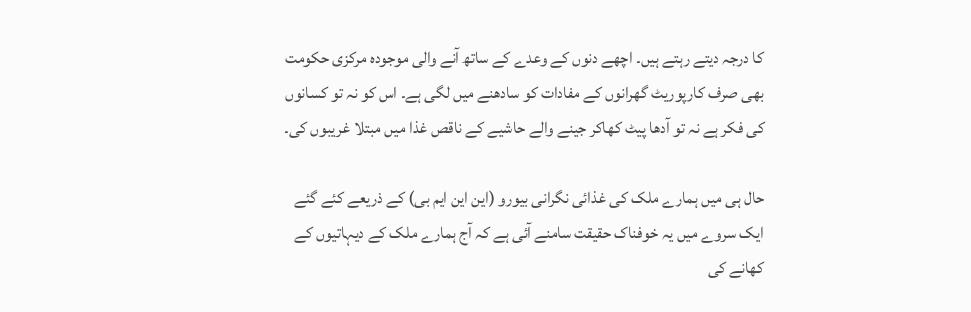کا درجہ دیتے رہتے ہیں۔ اچھے دنوں کے وعدے کے ساتھ آنے والی موجودہ مرکزی حکومت بھی صرف کارپوریٹ گھرانوں کے مفادات کو سادھنے میں لگی ہے۔ اس کو نہ تو کسانوں کی فکر ہے نہ تو آدھا پیٹ کھاکر جینے والے حاشیے کے ناقص غذا میں مبتلا غریبوں کی۔

حال ہی میں ہمارے ملک کی غذائی نگرانی بیورو (این این ایم بی) کے ذریعے کئے گئے ایک سروے میں یہ خوفناک حقیقت سامنے آئی ہے کہ آج ہمارے ملک کے دیہاتیوں کے کھانے کی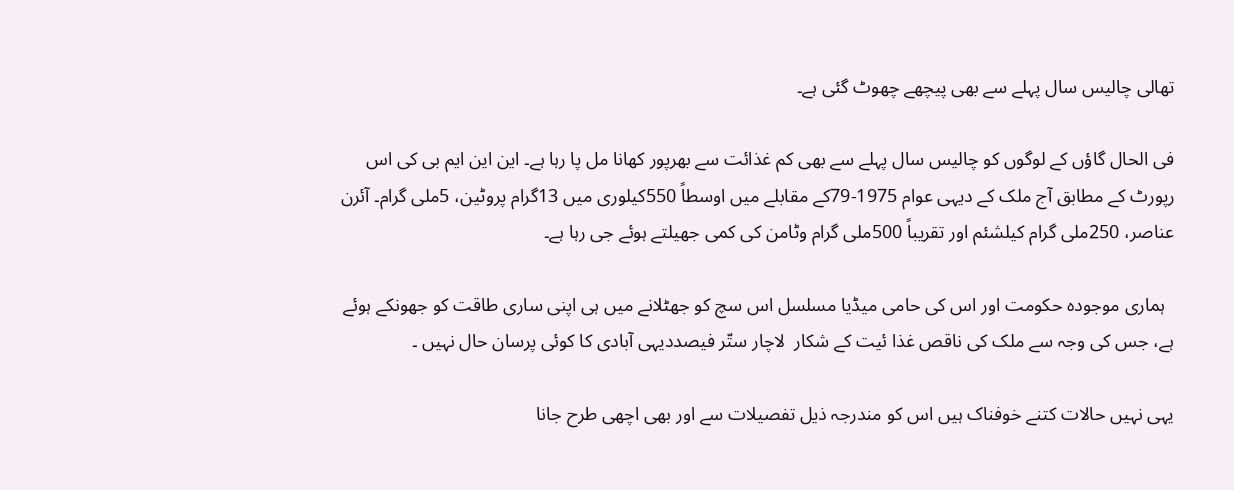تھالی چالیس سال پہلے سے بھی پیچھے چھوٹ گئی ہے۔

فی الحال گاؤں کے لوگوں کو چالیس سال پہلے سے بھی کم غذائت سے بھرپور کھانا مل پا رہا ہے۔ این این ایم بی کی اس رپورٹ کے مطابق آج ملک کے دیہی عوام 1975-79کے مقابلے میں اوسطاً 550کیلوری میں 13گرام پروٹین، 5ملی گرام۔ آئرن عناصر، 250ملی گرام کیلشئم اور تقریباً 500ملی گرام وٹامن کی کمی جھیلتے ہوئے جی رہا ہے۔

  ہماری موجودہ حکومت اور اس کی حامی میڈیا مسلسل اس سچ کو جھٹلانے میں ہی اپنی ساری طاقت کو جھونکے ہوئے ہے، جس کی وجہ سے ملک کی ناقص غذا ئیت کے شکار  لاچار ستّر فیصددیہی آبادی کا کوئی پرسان حال نہیں ۔

یہی نہیں حالات کتنے خوفناک ہیں اس کو مندرجہ ذیل تفصیلات سے اور بھی اچھی طرح جانا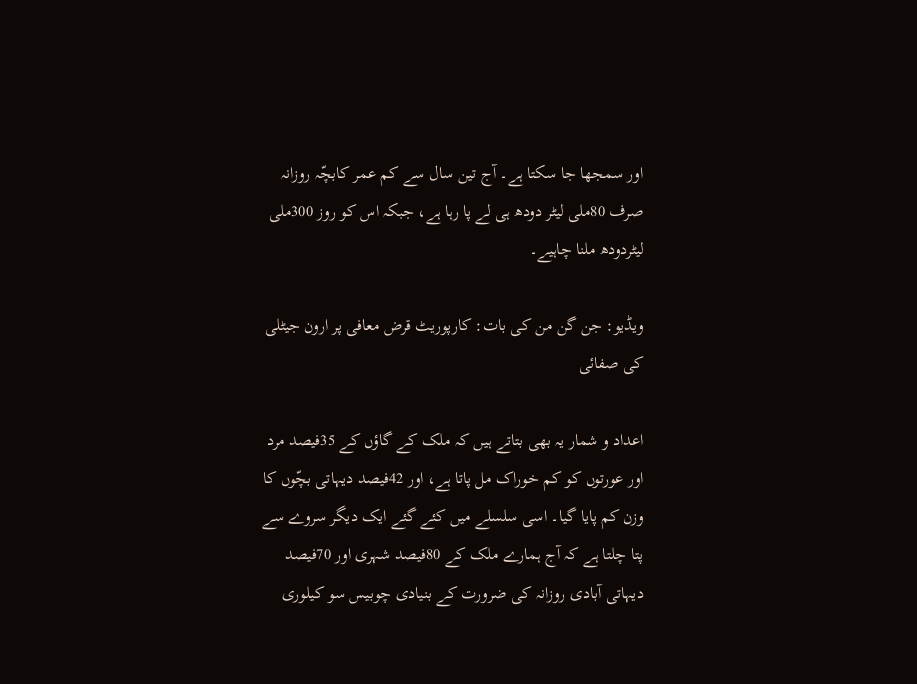اور سمجھا جا سکتا ہے۔ آج تین سال سے کم عمر کابچّہ روزانہ صرف 80ملی لیٹر دودھ ہی لے پا رہا ہے، جبکہ اس کو روز 300ملی لیٹردودھ ملنا چاہیے۔

ویڈیو: جن گن من کی بات: کارپوریٹ قرض معافی پر ارون جیٹلی کی صفائی

اعداد و شمار یہ بھی بتاتے ہیں کہ ملک کے گاؤں کے 35فیصد مرد اور عورتوں کو کم خوراک مل پاتا ہے، اور 42فیصد دیہاتی بچّوں کا وزن کم پایا گیا۔ اسی سلسلے میں کئے گئے ایک دیگر سروے سے پتا چلتا ہے کہ آج ہمارے ملک کے 80فیصد شہری اور 70فیصد دیہاتی آبادی روزانہ کی ضرورت کے بنیادی چوبیس سو کیلوری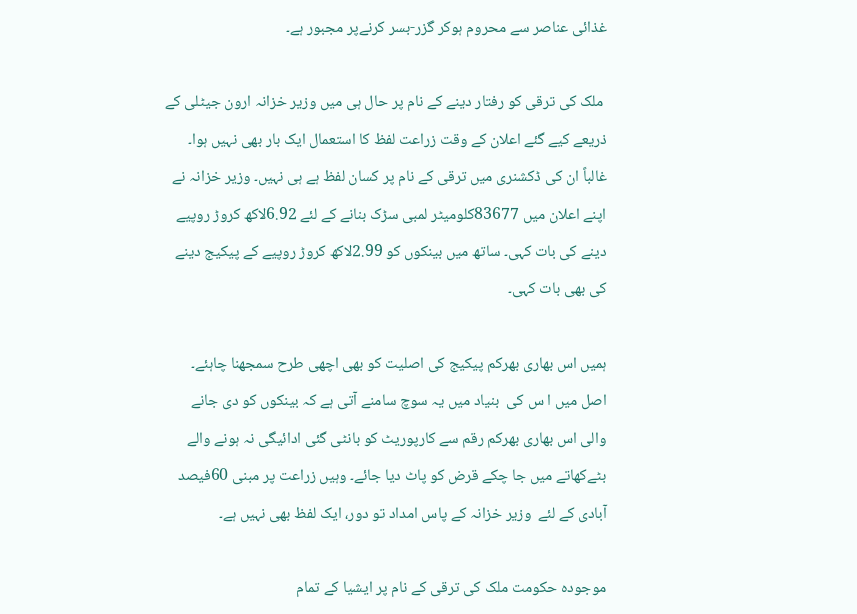غذائی عناصر سے محروم ہوکر گزر-بسر کرنےپر مجبور ہے۔

 ملک کی ترقی کو رفتار دینے کے نام پر حال ہی میں وزیر خزانہ ارون جیٹلی کے ذریعے کیے گئے اعلان کے وقت زراعت لفظ کا استعمال ایک بار بھی نہیں ہوا۔ غالباً ان کی ڈکشنری میں ترقی کے نام پر کسان لفظ ہے ہی نہیں۔ وزیر خزانہ نے اپنے اعلان میں 83677کلومیٹر لمبی سڑک بنانے کے لئے 6.92لاکھ کروڑ روپیے دینے کی بات کہی۔ ساتھ میں بینکوں کو 2.99لاکھ کروڑ روپیے کے پیکیج دینے کی بھی بات کہی۔

ہمیں اس بھاری بھرکم پیکیج کی اصلیت کو بھی اچھی طرح سمجھنا چاہئے۔ اصل میں ا س کی  بنیاد میں یہ سوچ سامنے آتی ہے کہ بینکوں کو دی جانے والی اس بھاری بھرکم رقم سے کارپوریٹ کو بانٹی گئی ادائیگی نہ ہونے والے بٹےکھاتے میں جا چکے قرض کو پاٹ دیا جائے۔ وہیں زراعت پر مبنی 60فیصد آبادی کے لئے  وزیر خزانہ ‌کے پاس امداد تو دور، ایک لفظ بھی نہیں ہے۔

موجودہ حکومت ملک کی ترقی کے نام پر ایشیا کے تمام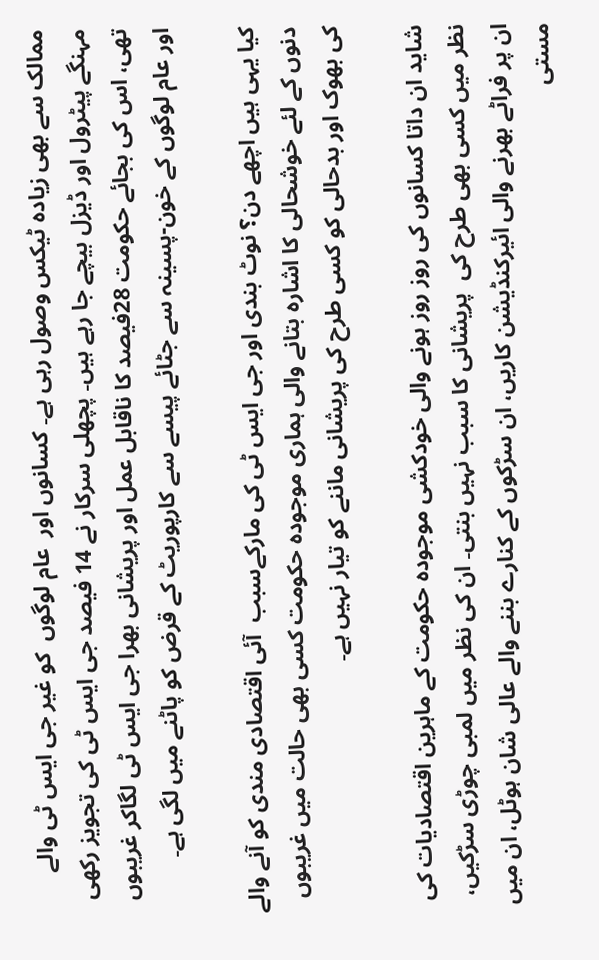ممالک سے بھی زیادہ ٹیکس وصول رہی ہے۔ کسانوں اور  عام لوگوں  کو غیر جی ایس ٹی والے مہنگے پیٹرول اور ڈیزل بیچے جا رہے ہیں۔ پچھلی سرکار نے 14 فیصد جی ایس ٹی کی تجویز رکھی تھی، اس کی بجائے حکومت 28فیصد کا ناقابل عمل اور پریشانی بھرا جی ایس ٹی لگاکر غریبوں اور عام لوگوں کے خون-پسینہ سے جٹائے پیسے سے کارپوریٹ کے قرض کو پاٹنے میں لگی ہے۔

کیا یہی ہیں اچھے دن؟ نوٹ بندی اور جی ایس ٹی کی مار‌کےسبب  آئی اقتصادی مندی کو آنے والے دنوں کے لئے خوشحالی کا اشارہ بتانے والی ہماری موجودہ حکومت کسی بھی حالت میں غریبوں کی بھوک اور بدحالی کو کسی طرح کی پریشانی ماننے کو تیار نہیں ہے۔

شاید ان داتا کسانوں کی روز روز ہونے والی خودکشی موجودہ حکومت کے ماہرین اقتصادیات کی نظر میں کسی بھی طرح کی  پریشانی کا سبب نہیں بنتی۔ ان کی نظر میں لمبی چوڑی سڑکیں، ان پر فراٹے بھرنے والی ائیرکنڈیشن کاریں، ان سڑکوں کے کنارے بننے والے عالی شان ہوٹل، ان میں مستی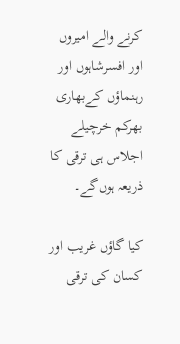کرنے والے امیروں اور افسرشاہوں اور رہنماؤں کےبھاری بھرکم خرچیلے اجلاس ہی ترقی کا ذریعہ ہوں‌گے۔

کیا گاؤں غریب اور کسان کی ترقی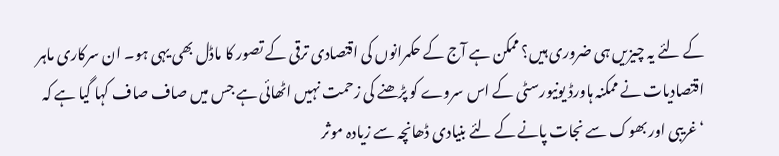کے لئے یہ چیزیں ہی ضروری ہیں؟ ممکن ہے آج کے حکمرانوں کی اقتصادی ترقی کے تصور کا ماڈل بھی یہی ہو۔ ان سرکاری ماہر اقتصادیات نے ممکنہ ہاورڈ یونیورسٹی کے اس سروے کو پڑھنے کی زحمت نہیں اٹھائی ہے جس میں صاف صاف کہا گیا ہے کہ ‘غریبی اور بھوک سے نجات پانے کے لئے بنیادی ڈھانچہ سے زیادہ موثر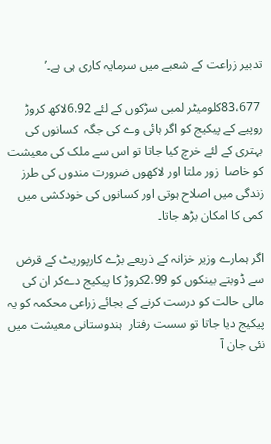تدبیر زراعت کے شعبے میں سرمایہ کاری ہی ہے۔’

 83،677کلومیٹر لمبی سڑکوں کے لئے 6.92لاکھ کروڑ روپیے کے پیکیج کو اگر ہائی وے کی جگہ  کسانوں کی بہتری کے لئے خرچ کیا جاتا تو اس سے ملک کی معیشت کو خاصا  زور ملتا اور لاکھوں ضرورت مندوں کی طرز زندگی میں اصلاح ہوتی اور کسانوں کی خودکشی میں کمی کا امکان بڑھ جاتا۔

اگر ہمارے وزیر خزانہ کے ذریعے بڑے کارپوریٹ کے قرض سے ڈوبتے بینکوں کو 2.99کروڑ کا پیکیج دےکر ان کی مالی حالت کو درست کرنے کے بجائے زراعی محکمہ کو یہ پیکیج دیا جاتا تو سست رفتار  ہندوستانی معیشت میں نئی جان آ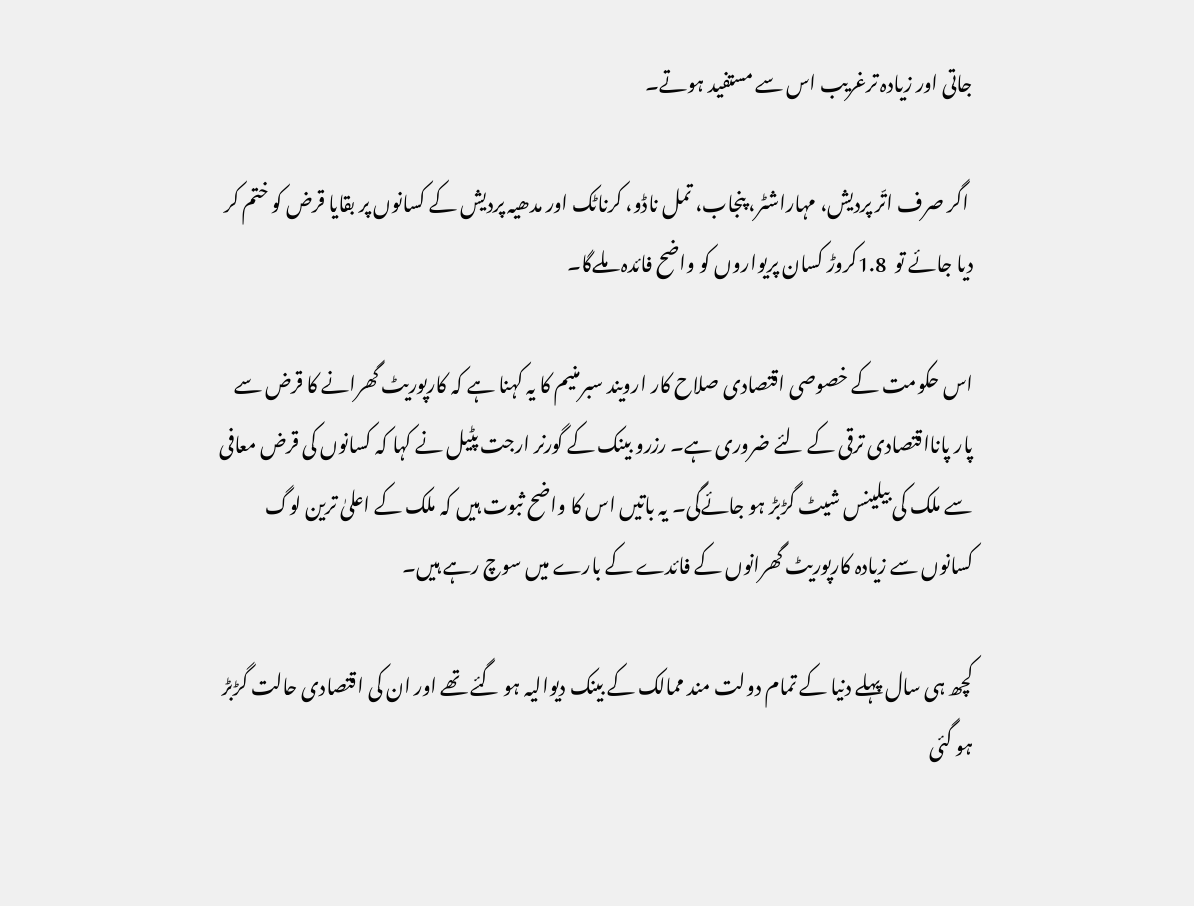جاتی اور زیادہ ترغریب اس سے مستفید ہوتے۔

 اگر صرف اتّر پردیش، مہاراشٹر، پنجاب، تمل ناڈو، کرناٹک اور مدھیہ پردیش کے کسانوں پر بقایا قرض کو ختم کر دیا جائے تو  1.8کروڑ کسان پریواروں کو واضح فائدہ ملے‌گا۔

اس حکومت کے خصوصی اقتصادی صلاح کار ارویند سبرمنیم کا یہ کہنا ہے کہ کارپوریٹ گھرانے کا قرض سے پار پانااقتصادی ترقی کے لئے ضروری ہے۔ رزرو بینک کے گورنر ارجت پٹیل نے کہا کہ کسانوں کی قرض معافی سے ملک کی بیلینس شیٹ گڑبڑ ہو جائے‌گی۔ یہ باتیں اس کا واضح ثبوت ہیں کہ ملک کے اعلیٰ ترین لوگ کسانوں سے زیادہ کارپوریٹ گھرانوں کے فائدے کے بارے میں سوچ رہے ہیں۔

کچھ ہی سال پہلے دنیا کے تمام دولت مند ممالک کے بینک دیوالیہ ہو گئے تھے اور ان کی اقتصادی حالت گڑبڑ ہو گئی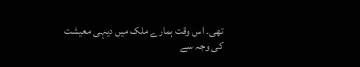تھی۔ اس وقت ہمارے ملک میں دیہی معیشت کی وجہ سے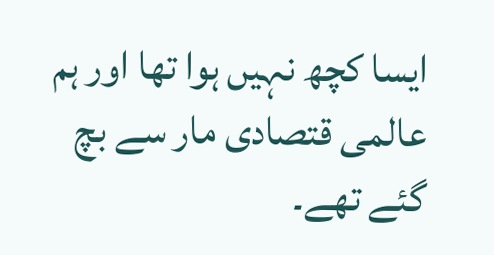ایسا کچھ نہیں ہوا تھا اور ہم عالمی قتصادی مار سے بچ گئے تھے۔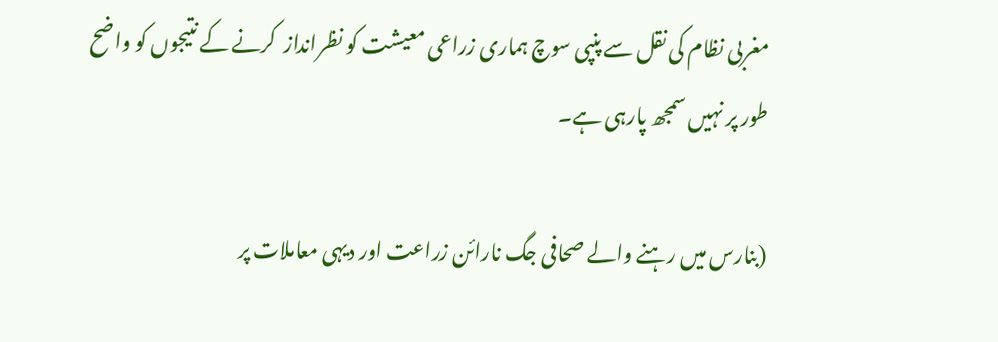مغربی نظام کی نقل سے پنپی سوچ ہماری زراعی معیشت کو نظرانداز  کرنے کے نتیجوں کو واضح طور پر نہیں سمجھ پارہی ہے۔

(بنارس میں رہنے والے صحافی جگ نارائن زراعت اور دیہی معاملات پر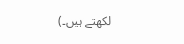لکھتے ہیں۔)